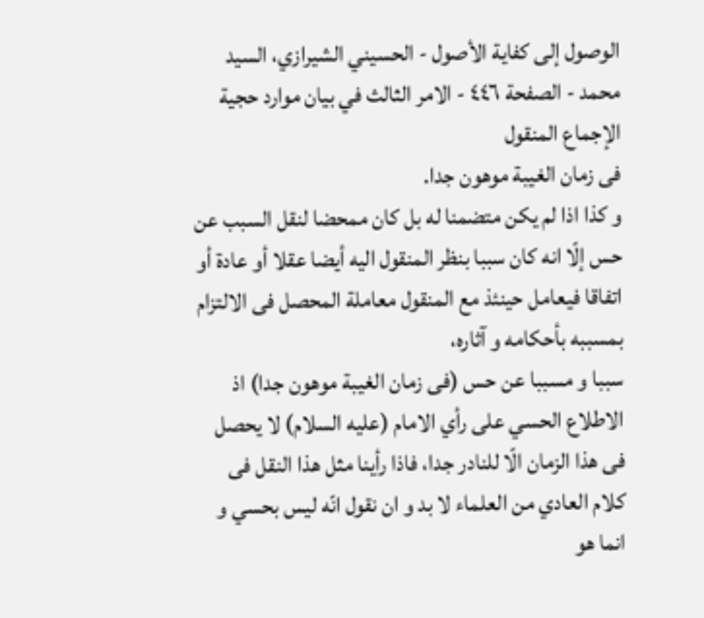الوصول إلى كفاية الأصول - الحسيني الشيرازي، السيد محمد - الصفحة ٤٤٦ - الامر الثالث في بيان موارد حجية الإجماع المنقول
فى زمان الغيبة موهون جدا.
و كذا اذا لم يكن متضمنا له بل كان ممحضا لنقل السبب عن حس إلّا انه كان سببا بنظر المنقول اليه أيضا عقلا أو عادة أو اتفاقا فيعامل حينئذ مع المنقول معاملة المحصل فى الالتزام بمسببه بأحكامه و آثاره،
سببا و مسببا عن حس (فى زمان الغيبة موهون جدا) اذ الاطلاع الحسي على رأي الامام (عليه السلام) لا يحصل فى هذا الزمان الّا للنادر جدا، فاذا رأينا مثل هذا النقل فى كلام العادي من العلماء لا بد و ان نقول انّه ليس بحسي و انما هو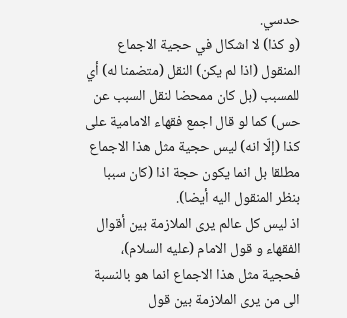حدسي.
(و كذا) لا اشكال في حجية الاجماع المنقول (اذا لم يكن) النقل (متضمنا له) أي للمسبب (بل كان ممحضا لنقل السبب عن حس) كما لو قال اجمع فقهاء الامامية على كذا (إلّا انه) ليس حجية مثل هذا الاجماع مطلقا بل انما يكون حجة اذا (كان سببا بنظر المنقول اليه أيضا).
اذ ليس كل عالم يرى الملازمة بين أقوال الفقهاء و قول الامام (عليه السلام)، فحجية مثل هذا الاجماع انما هو بالنسبة الى من يرى الملازمة بين قول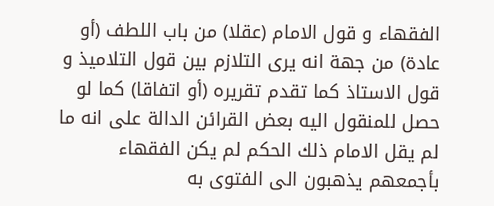الفقهاء و قول الامام (عقلا) من باب اللطف (أو عادة) من جهة انه يرى التلازم بين قول التلاميذ و قول الاستاذ كما تقدم تقريره (أو اتفاقا) كما لو حصل للمنقول اليه بعض القرائن الدالة على انه ما لم يقل الامام ذلك الحكم لم يكن الفقهاء بأجمعهم يذهبون الى الفتوى به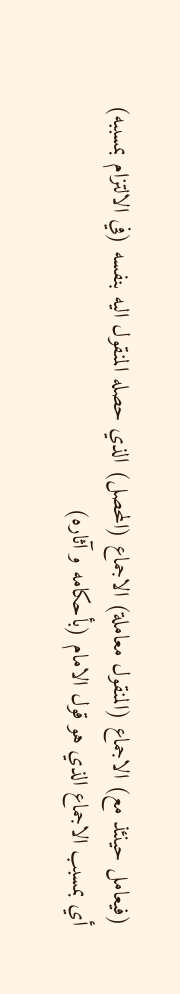(فيعامل حينئذ مع) الاجماع (المنقول معاملة) الاجماع (المحصل) الذي حصله المنقول اليه بنفسه (في الالتزام بمسببه) أي بمسبب الاجماع الذي هو قول الامام (بأحكامه و آثاره)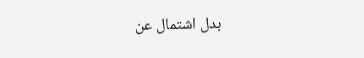بدل اشتمال عن